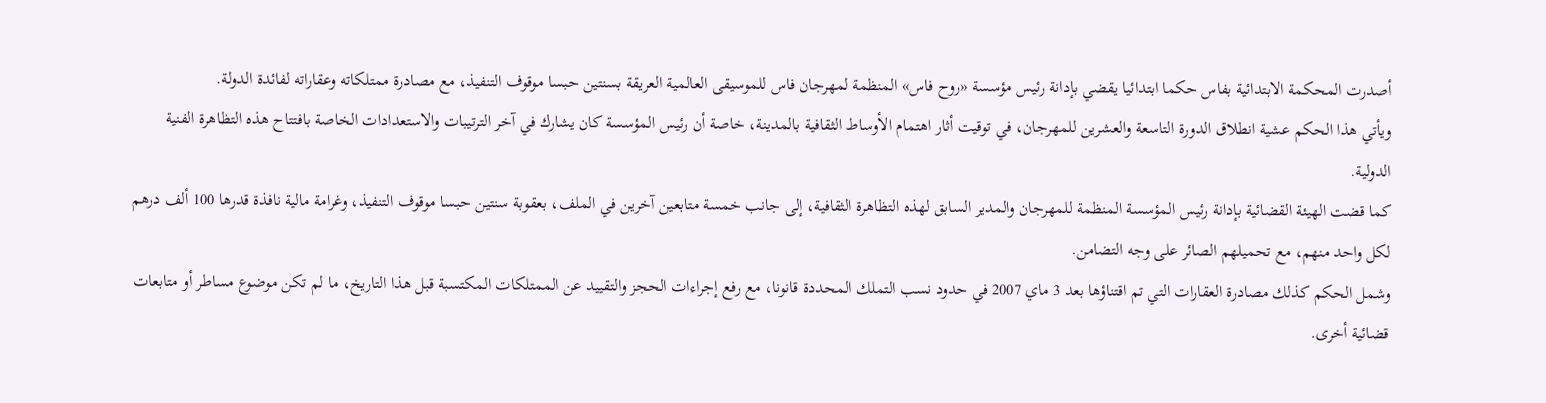أصدرت المحكمة الابتدائية بفاس حكما ابتدائيا يقضي بإدانة رئيس مؤسسة «روح فاس» المنظمة لمهرجان فاس للموسيقى العالمية العريقة بسنتين حبسا موقوف التنفيذ، مع مصادرة ممتلكاته وعقاراته لفائدة الدولة.
ويأتي هذا الحكم عشية انطلاق الدورة التاسعة والعشرين للمهرجان، في توقيت أثار اهتمام الأوساط الثقافية بالمدينة، خاصة أن رئيس المؤسسة كان يشارك في آخر الترتيبات والاستعدادات الخاصة بافتتاح هذه التظاهرة الفنية الدولية.
كما قضت الهيئة القضائية بإدانة رئيس المؤسسة المنظمة للمهرجان والمدير السابق لهذه التظاهرة الثقافية، إلى جانب خمسة متابعين آخرين في الملف، بعقوبة سنتين حبسا موقوف التنفيذ، وغرامة مالية نافذة قدرها 100 ألف درهم لكل واحد منهم، مع تحميلهم الصائر على وجه التضامن.
وشمل الحكم كذلك مصادرة العقارات التي تم اقتناؤها بعد 3 ماي 2007 في حدود نسب التملك المحددة قانونا، مع رفع إجراءات الحجز والتقييد عن الممتلكات المكتسبة قبل هذا التاريخ، ما لم تكن موضوع مساطر أو متابعات قضائية أخرى.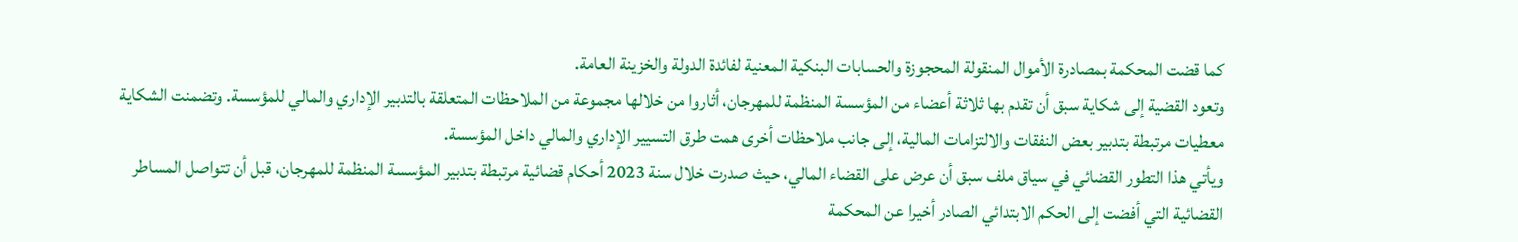كما قضت المحكمة بمصادرة الأموال المنقولة المحجوزة والحسابات البنكية المعنية لفائدة الدولة والخزينة العامة.
وتعود القضية إلى شكاية سبق أن تقدم بها ثلاثة أعضاء من المؤسسة المنظمة للمهرجان، أثاروا من خلالها مجموعة من الملاحظات المتعلقة بالتدبير الإداري والمالي للمؤسسة. وتضمنت الشكاية معطيات مرتبطة بتدبير بعض النفقات والالتزامات المالية، إلى جانب ملاحظات أخرى همت طرق التسيير الإداري والمالي داخل المؤسسة.
ويأتي هذا التطور القضائي في سياق ملف سبق أن عرض على القضاء المالي، حيث صدرت خلال سنة 2023 أحكام قضائية مرتبطة بتدبير المؤسسة المنظمة للمهرجان، قبل أن تتواصل المساطر القضائية التي أفضت إلى الحكم الابتدائي الصادر أخيرا عن المحكمة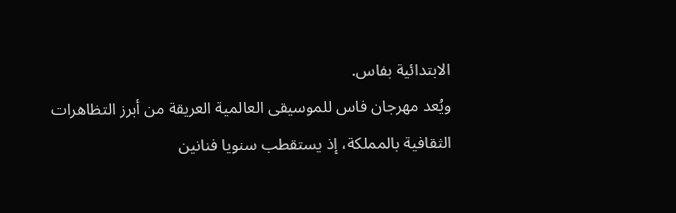الابتدائية بفاس.
ويُعد مهرجان فاس للموسيقى العالمية العريقة من أبرز التظاهرات الثقافية بالمملكة، إذ يستقطب سنويا فنانين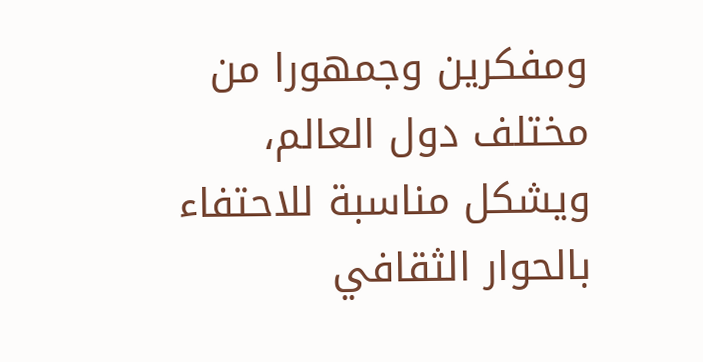ومفكرين وجمهورا من مختلف دول العالم، ويشكل مناسبة للاحتفاء بالحوار الثقافي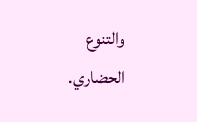والتنوع الحضاري.